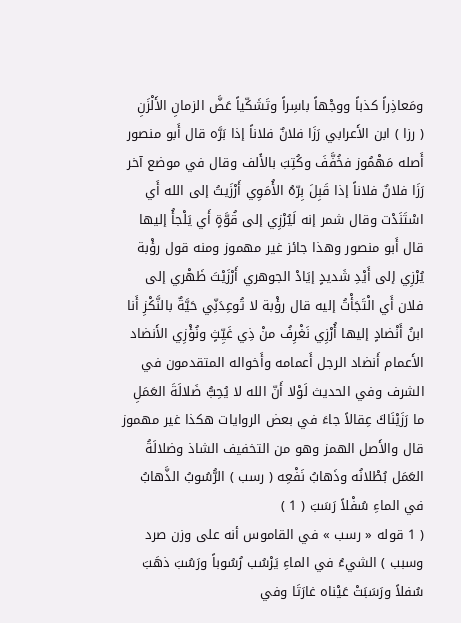ومَعاذِراً كذباً ووجْهاً باسِراً وتَشَكّياً عَضَّ الزمانِ الأَلْزَنِ
( رزا ) ابن الأَعرابي رَزَا فلانٌ فلاناً إذا بَرَّه قال أَبو منصور أَصله مَهْمُوز فخُفَّفَ وكُتِبَ بالأَلف وقال في موضع آخر رَزَا فلانٌ فلاناً إذا قَبِلَ بِرّهُ الأُمَوِي أَرْزَيتُ إلى الله أَي اسْتَنَدْت وقال شمر إنه لَيُرْزِي إلى قُوَّةٍ أَي يَلْجأُ إليها قال أَبو منصور وهذا جائز غير مهموز ومنه قول رؤْبة يُرْزِي إلى أَيْدِ شَديدٍ إيَادْ الجوهري أَرْزَيْتَ ظَهْري إلى فلان أَي الْتَجَأْتُ إليه قال رؤْبة لا تُوعِدَنِّي حَيَّةٌ بالنَّكْزِ أَنا ابنُ أَنْضادٍ إليها أُرْزِي نَغْرِفُ منْ ذِي غَيِّثٍ ونُؤْزِي الأَنضاد الأَعمام أَنضاد الرجل أَعمامه وأَخواله المتقدمون في الشرف وفي الحديث لَوْلا أَنّ الله لا يُحِبُّ ضَلالَةَ العَمَلِ ما رَزَيْنَاكَ عِقالاً جاءَ في بعض الروايات هكذا غير مهموز قال والأَصل الهمز وهو من التخفيف الشاذ وضلالَةُ العَمَل بُطْلانُه وذَهابُ نَفْعِه ( رسب ) الرُّسُوبُ الذَّهابُ في الماءِ سُفْلاً رَسَبَ ( 1 )
( 1 قوله « رسب » في القاموس أنه على وزن صرد وسبب ) الشيءُ في الماءِ يَرْسُب رُسُوباً ورَسُبَ ذهَبَ سُفلاً ورَسَبَتْ عَيْناه غارَتَا وفي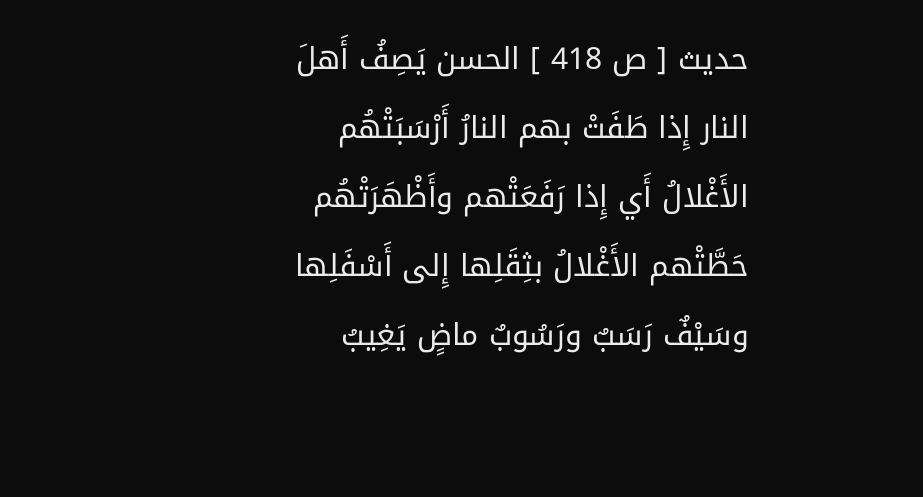حديث [ ص 418 ] الحسن يَصِفُ أَهلَ النار إِذا طَفَتْ بهم النارُ أَرْسَبَتْهُم الأَغْلالُ أَي إِذا رَفَعَتْهم وأَظْهَرَتْهُم حَطَّتْهم الأَغْلالُ بثِقَلِها إِلى أَسْفَلِها
وسَيْفٌ رَسَبٌ ورَسُوبٌ ماضٍ يَغِيبُ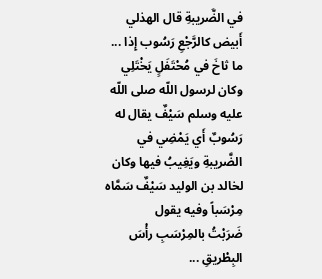في الضَّريبةِ قال الهذلي
أَبيض كالرَّجْعِ رَسُوب إِذا ... ما ثاخَ في مُحْتَفَلٍ يَخْتَلِي
وكان لرسول اللّه صلى اللّه عليه وسلم سَيْفٌ يقال له رَسُوبٌ أَي يَمْضِي في الضَّريبةِ ويَغِيبُ فيها وكان لخالد بن الوليد سَيْفٌ سَمَّاه مِرْسَباً وفيه يقول
ضَرَبْتُ بالمِرْسَبِ رأْسَ البِطْريقِ ...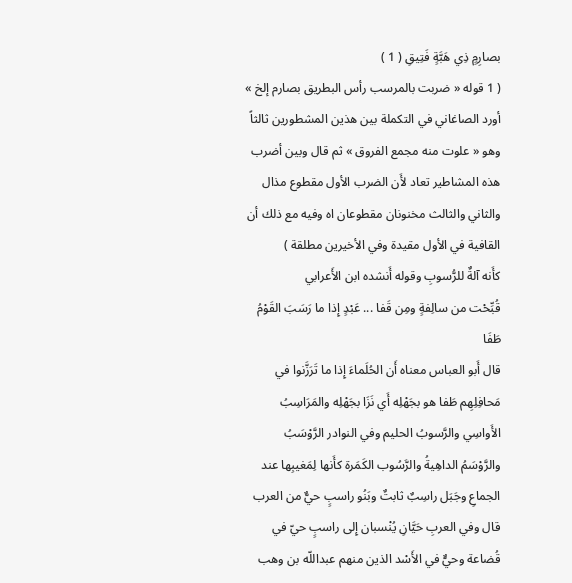بصارِمٍ ذِي هَبَّةٍ فَتِيقِ ( 1 )
( 1 قوله « ضربت بالمرسب رأس البطريق بصارم إلخ » أورد الصاغاني في التكملة بين هذين المشطورين ثالثاً وهو « علوت منه مجمع الفروق » ثم قال وبين أضرب هذه المشاطير تعاد لأَن الضرب الأول مقطوع مذال والثاني والثالث مخنونان مقطوعان اه وفيه مع ذلك أن القافية في الأول مقيدة وفي الأخيرين مطلقة )
كأَنه آلةٌ للرُّسوبِ وقوله أَنشده ابن الأَعرابي
قُبِّحْت من سالِفةٍ ومِن قَفا ... عَبْدٍ إِذا ما رَسَبَ القَوْمُ طَفَا
قال أَبو العباس معناه أَن الحُلَماءَ إِذا ما تَرَزَّنوا في مَحافِلِهِم طَفا هو بجَهْلِه أَي نَزَا بجَهْلِه والمَرَاسِبُ الأَواسِي والرَّسوبُ الحليم وفي النوادر الرَّوْسَبُ والرَّوْسَمُ الداهِيةُ والرَّسُوب الكَمَرة كأَنها لِمَغيبِها عند الجماعِ وجَبَل راسِبٌ ثابتٌ وبَنُو راسبٍ حيٌّ من العرب قال وفي العربِ حَيَّانِ يُنْسبان إِلى راسبٍ حيّ في قُضاعة وحيٌّ في الأَسْد الذين منهم عبداللّه بن وهب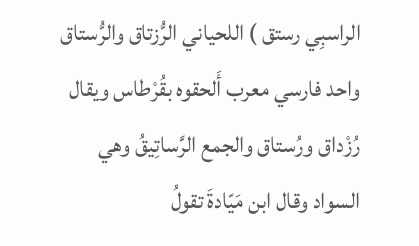الراسبِي رستق ) اللحياني الرُّزتاق والرُّستاق واحد فارسي معرب أَلحقوه بقُرْطاس ويقال رُزْداق ورُستاق والجمع الرَّساتِيقُ وهي السواد وقال ابن مَيّادةَ تقولُ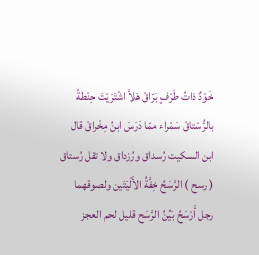خَوْدٌ ذاتُ طَرْفٍ بَرّاقْ هَلاَّ اشْتَرَيْتَ حِنْطةً بالرُّسْتاقْ سَمْراء ممّا دَرَسَ ابنُ مِخْراقْ قال ابن السكيت رُسداق ورُزداق ولا تقل رُستاق
( رسح ) الرَّسَحُ خِفَّةُ الأَلْيَتَين ولصوقهما رجل أَرْسَحُ بَيِّنُ الرَّسَح قليل لحم العجز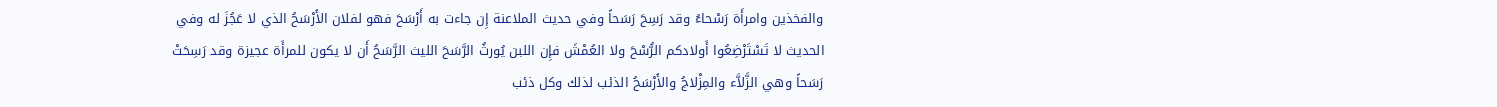والفخذين وامرأَة رَسْحاءُ وقد رَسِحَ رَسَحاً وفي حديث الملاعنة إِن جاءت به أَرْسَحَ فهو لفلان الأَرْسَحُ الذي لا عَجُزَ له وفي الحديث لا تَسْتَرْضِعُوا أَولادكم الرُّسْحَ ولا العُمْشَ فإِن اللبن يُورثُ الرَّسَحَ الليث الرَّسَحُ أَن لا يكون للمرأَة عجيزة وقد رَسِحَتْ رَسَحاً وهي الزَّلاَّء والمِزْلاجُ والأَرْسَحُ الذئب لذلك وكل ذئب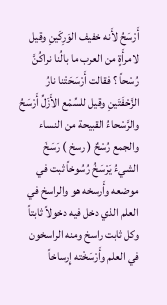أَرْسَحُ لأَنه خفيف الوَرِكَينِ وقيل لامرأَةٍ من العرب ما بالُنا نراكُنَّ رُسْحاً ؟ فقالت أَرْسَحَتْنا نارُ الزَّحْفَتَينِ وقيل للسِّمْع الأَزَلِّ أَرْسَحُ والرَّسْحاءُ القبيحة من النساء والجمع رُسْحٌ ( رسخ ) رَسَخَ الشيءُ يَرْسَخُ رُسُوخاً ثبت في موضعه وأَرسخه هو والراسخ في العلم الذي دخل فيه دخولاً ثابتاً وكل ثابت راسخ ومنه الراسخون في العلم وأَرْسَخْته إِرساخاً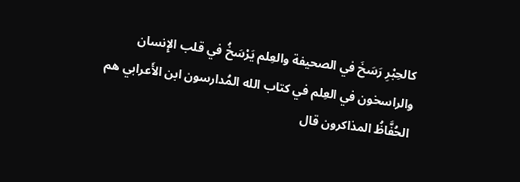كالحِبْرِ رَسَخَ في الصحيفة والعِلم يَرْسَخُ في قلب الإِنسان والراسخون في العِلم في كتاب الله المُدارسون ابن الأَعرابي هم الحُفَّاظُ المذاكرون قال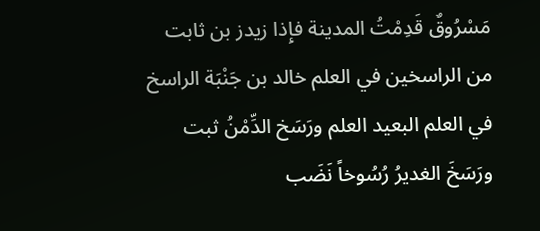مَسْرُوقٌ قَدِمْتُ المدينة فإِذا زيدز بن ثابت من الراسخين في العلم خالد بن جَنْبَة الراسخ في العلم البعيد العلم ورَسَخ الدِّمْنُ ثبت ورَسَخَ الغديرُ رُسُوخاً نَضَب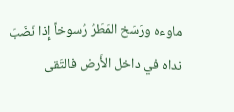ماوءه ورَسَخ المَطَرُ رُسوخاً إِذا نَضَبَ نداه في داخل الأَرض فالتَقى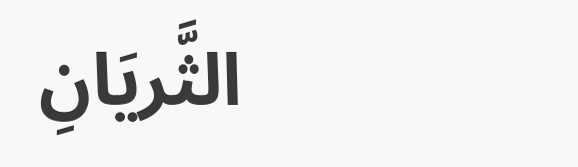الثَّريَانِ